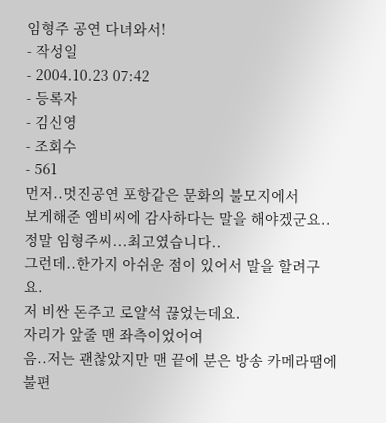임형주 공연 다녀와서!
- 작성일
- 2004.10.23 07:42
- 등록자
- 김신영
- 조회수
- 561
먼저..멋진공연 포항같은 문화의 불모지에서
보게해준 엠비씨에 감사하다는 말을 해야겠군요..
정말 임형주씨...최고였습니다..
그런데..한가지 아쉬운 점이 있어서 말을 할려구요.
저 비싼 돈주고 로얄석 끊었는데요.
자리가 앞줄 맨 좌측이었어여
음..저는 괜찮았지만 맨 끝에 분은 방송 카메라땜에
불편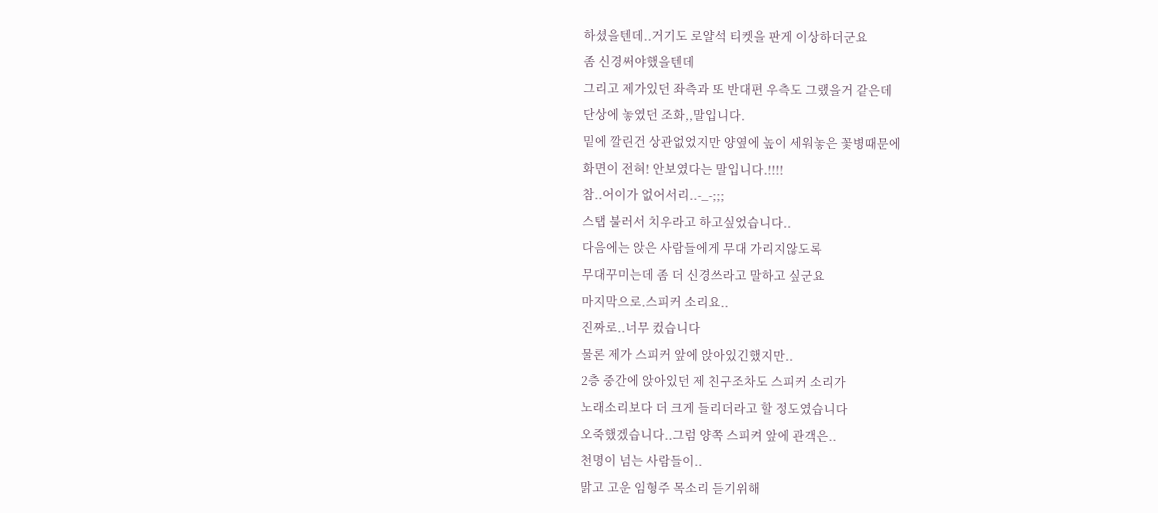하셨을텐데..거기도 로얄석 티켓을 판게 이상하더군요
좀 신경써야했을텐데
그리고 제가있던 좌측과 또 반대편 우측도 그랬을거 같은데
단상에 놓였던 조화,,말입니다.
밑에 깔린건 상관없었지만 양옆에 높이 세워놓은 꽃병때문에
화면이 전혀! 안보였다는 말입니다.!!!!
참..어이가 없어서리..-_-;;;
스탭 불러서 치우라고 하고싶었습니다..
다음에는 앉은 사람들에게 무대 가리지않도록
무대꾸미는데 좀 더 신경쓰라고 말하고 싶군요
마지막으로.스피커 소리요..
진짜로..너무 컸습니다
물론 제가 스피커 앞에 앉아있긴했지만..
2층 중간에 앉아있던 제 친구조차도 스피커 소리가
노래소리보다 더 크게 들리더라고 할 정도였습니다
오죽했겠습니다..그럼 양쪽 스피켜 앞에 관객은..
천명이 넘는 사람들이..
맑고 고운 임형주 목소리 듣기위해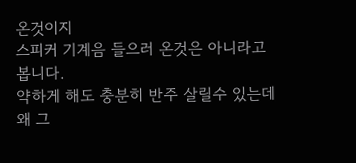온것이지
스피커 기계음 들으러 온것은 아니라고 봅니다.
약하게 해도 충분히 반주 살릴수 있는데
왜 그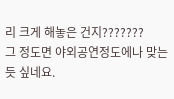리 크게 해놓은 건지???????
그 정도면 야외공연정도에나 맞는듯 싶네요.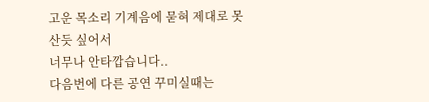고운 목소리 기계음에 묻혀 제대로 못 산듯 싶어서
너무나 안타깝습니다..
다음번에 다른 공연 꾸미실때는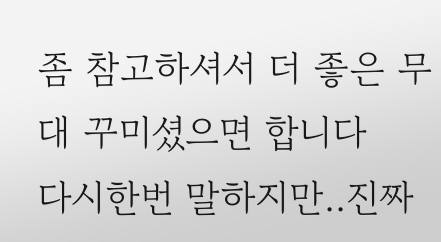좀 참고하셔서 더 좋은 무대 꾸미셨으면 합니다
다시한번 말하지만..진짜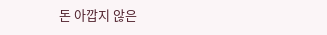돈 아깝지 않은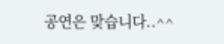공연은 맞습니다..^^